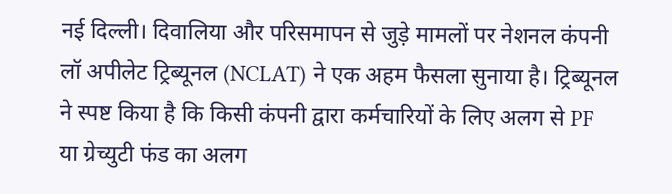नई दिल्ली। दिवालिया और परिसमापन से जुड़े मामलों पर नेशनल कंपनी लॉ अपीलेट ट्रिब्यूनल (NCLAT) ने एक अहम फैसला सुनाया है। ट्रिब्यूनल ने स्पष्ट किया है कि किसी कंपनी द्वारा कर्मचारियों के लिए अलग से PF या ग्रेच्युटी फंड का अलग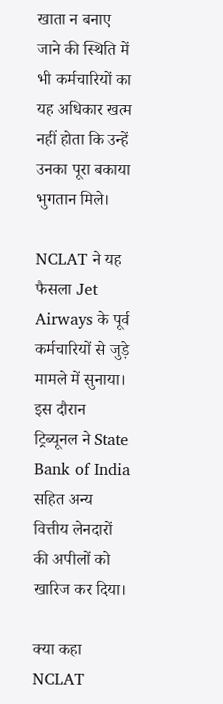खाता न बनाए जाने की स्थिति में भी कर्मचारियों का यह अधिकार खत्म नहीं होता कि उन्हें उनका पूरा बकाया भुगतान मिले।

NCLAT ने यह फैसला Jet Airways के पूर्व कर्मचारियों से जुड़े मामले में सुनाया। इस दौरान ट्रिब्यूनल ने State Bank of India सहित अन्य वित्तीय लेनदारों की अपीलों को खारिज कर दिया।

क्या कहा NCLAT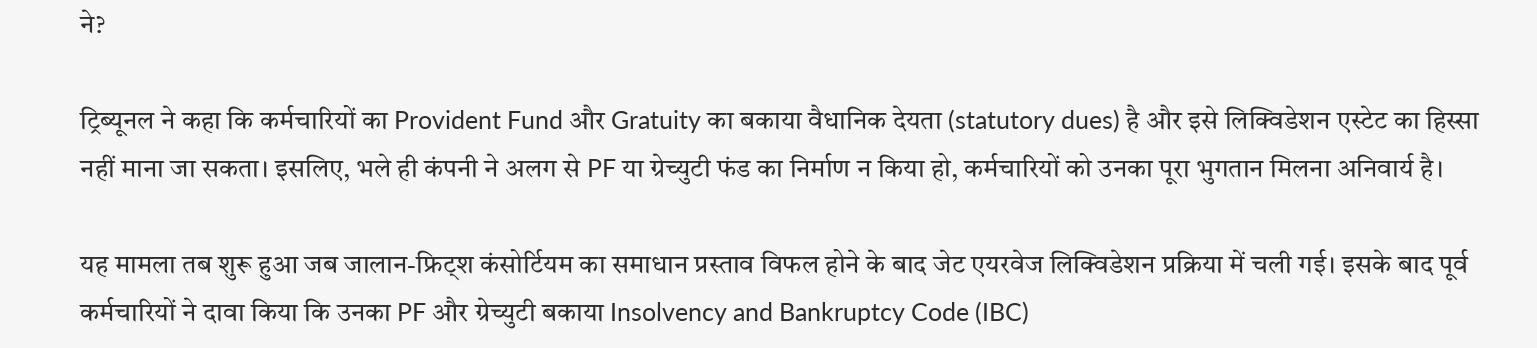ने?

ट्रिब्यूनल ने कहा कि कर्मचारियों का Provident Fund और Gratuity का बकाया वैधानिक देयता (statutory dues) है और इसे लिक्विडेशन एस्टेट का हिस्सा नहीं माना जा सकता। इसलिए, भले ही कंपनी ने अलग से PF या ग्रेच्युटी फंड का निर्माण न किया हो, कर्मचारियों को उनका पूरा भुगतान मिलना अनिवार्य है।

यह मामला तब शुरू हुआ जब जालान-फ्रिट्श कंसोर्टियम का समाधान प्रस्ताव विफल होने के बाद जेट एयरवेज लिक्विडेशन प्रक्रिया में चली गई। इसके बाद पूर्व कर्मचारियों ने दावा किया कि उनका PF और ग्रेच्युटी बकाया Insolvency and Bankruptcy Code (IBC)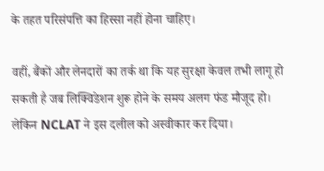के तहत परिसंपत्ति का हिस्सा नहीं होना चाहिए।

वहीं, बैंकों और लेनदारों का तर्क था कि यह सुरक्षा केवल तभी लागू हो सकती है जब लिक्विडेशन शुरू होने के समय अलग फंड मौजूद हो। लेकिन NCLAT ने इस दलील को अस्वीकार कर दिया।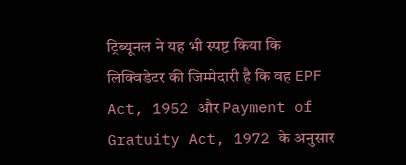ट्रिब्यूनल ने यह भी स्पष्ट किया कि लिक्विडेटर की जिम्मेदारी है कि वह EPF Act, 1952 और Payment of Gratuity Act, 1972 के अनुसार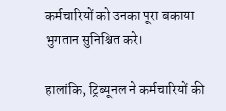कर्मचारियों को उनका पूरा बकाया भुगतान सुनिश्चित करे।

हालांकि, ट्रिब्यूनल ने कर्मचारियों की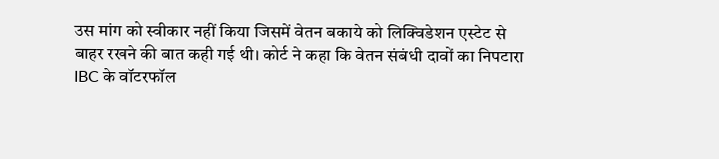उस मांग को स्वीकार नहीं किया जिसमें वेतन बकाये को लिक्विडेशन एस्टेट से बाहर रखने की बात कही गई थी। कोर्ट ने कहा कि वेतन संबंधी दावों का निपटारा IBC के वॉटरफॉल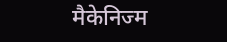मैकेनिज्म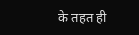के तहत ही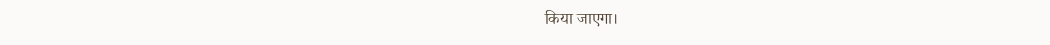किया जाएगा।